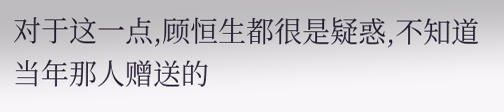对于这一点,顾恒生都很是疑惑,不知道当年那人赠送的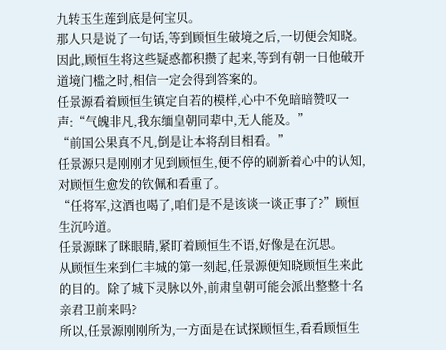九转玉生莲到底是何宝贝。
那人只是说了一句话,等到顾恒生破境之后,一切便会知晓。
因此,顾恒生将这些疑惑都积攒了起来,等到有朝一日他破开道境门槛之时,相信一定会得到答案的。
任景源看着顾恒生镇定自若的模样,心中不免暗暗赞叹一声:“气魄非凡,我东缅皇朝同辈中,无人能及。”
“前国公果真不凡,倒是让本将刮目相看。”
任景源只是刚刚才见到顾恒生,便不停的刷新着心中的认知,对顾恒生愈发的钦佩和看重了。
“任将军,这酒也喝了,咱们是不是该谈一谈正事了?”顾恒生沉吟道。
任景源眯了眯眼睛,紧盯着顾恒生不语,好像是在沉思。
从顾恒生来到仁丰城的第一刻起,任景源便知晓顾恒生来此的目的。除了城下灵脉以外,前肃皇朝可能会派出整整十名亲君卫前来吗?
所以,任景源刚刚所为,一方面是在试探顾恒生,看看顾恒生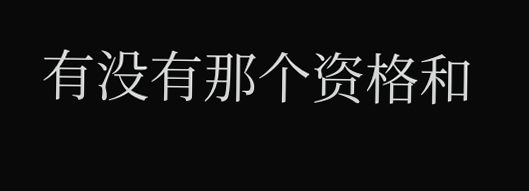有没有那个资格和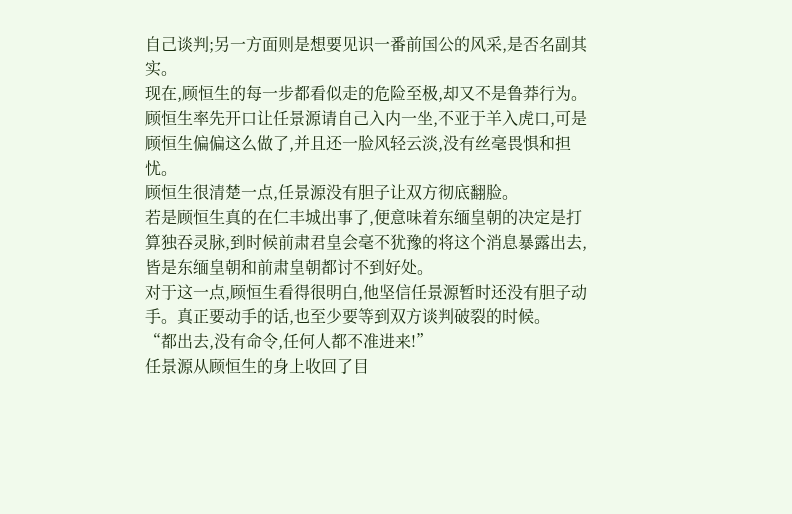自己谈判;另一方面则是想要见识一番前国公的风采,是否名副其实。
现在,顾恒生的每一步都看似走的危险至极,却又不是鲁莽行为。
顾恒生率先开口让任景源请自己入内一坐,不亚于羊入虎口,可是顾恒生偏偏这么做了,并且还一脸风轻云淡,没有丝毫畏惧和担忧。
顾恒生很清楚一点,任景源没有胆子让双方彻底翻脸。
若是顾恒生真的在仁丰城出事了,便意味着东缅皇朝的决定是打算独吞灵脉,到时候前肃君皇会毫不犹豫的将这个消息暴露出去,皆是东缅皇朝和前肃皇朝都讨不到好处。
对于这一点,顾恒生看得很明白,他坚信任景源暂时还没有胆子动手。真正要动手的话,也至少要等到双方谈判破裂的时候。
“都出去,没有命令,任何人都不准进来!”
任景源从顾恒生的身上收回了目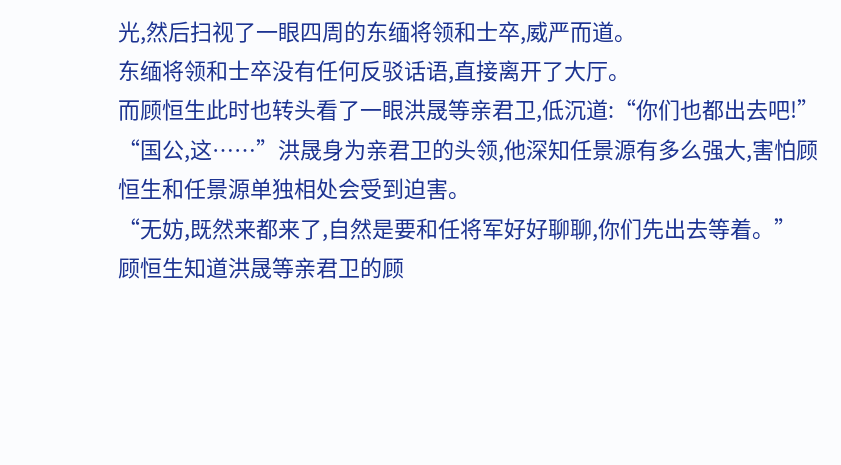光,然后扫视了一眼四周的东缅将领和士卒,威严而道。
东缅将领和士卒没有任何反驳话语,直接离开了大厅。
而顾恒生此时也转头看了一眼洪晟等亲君卫,低沉道:“你们也都出去吧!”
“国公,这……”洪晟身为亲君卫的头领,他深知任景源有多么强大,害怕顾恒生和任景源单独相处会受到迫害。
“无妨,既然来都来了,自然是要和任将军好好聊聊,你们先出去等着。”
顾恒生知道洪晟等亲君卫的顾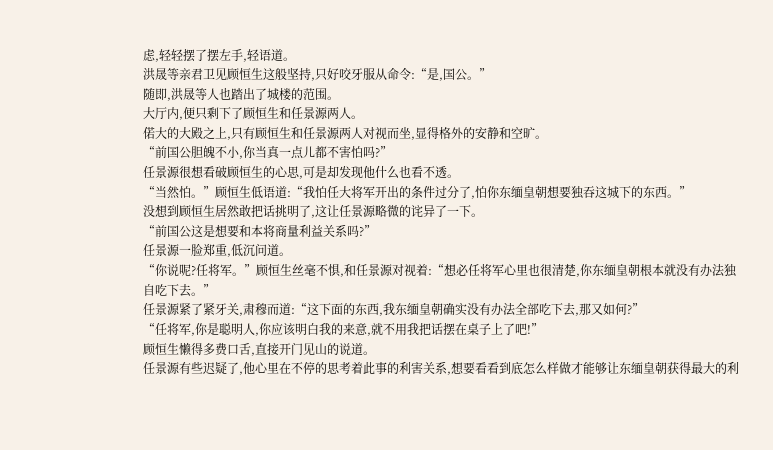虑,轻轻摆了摆左手,轻语道。
洪晟等亲君卫见顾恒生这般坚持,只好咬牙服从命令:“是,国公。”
随即,洪晟等人也踏出了城楼的范围。
大厅内,便只剩下了顾恒生和任景源两人。
偌大的大殿之上,只有顾恒生和任景源两人对视而坐,显得格外的安静和空旷。
“前国公胆魄不小,你当真一点儿都不害怕吗?”
任景源很想看破顾恒生的心思,可是却发现他什么也看不透。
“当然怕。”顾恒生低语道:“我怕任大将军开出的条件过分了,怕你东缅皇朝想要独吞这城下的东西。”
没想到顾恒生居然敢把话挑明了,这让任景源略微的诧异了一下。
“前国公这是想要和本将商量利益关系吗?”
任景源一脸郑重,低沉问道。
“你说呢?任将军。”顾恒生丝毫不惧,和任景源对视着:“想必任将军心里也很清楚,你东缅皇朝根本就没有办法独自吃下去。”
任景源紧了紧牙关,肃穆而道:“这下面的东西,我东缅皇朝确实没有办法全部吃下去,那又如何?”
“任将军,你是聪明人,你应该明白我的来意,就不用我把话摆在桌子上了吧!”
顾恒生懒得多费口舌,直接开门见山的说道。
任景源有些迟疑了,他心里在不停的思考着此事的利害关系,想要看看到底怎么样做才能够让东缅皇朝获得最大的利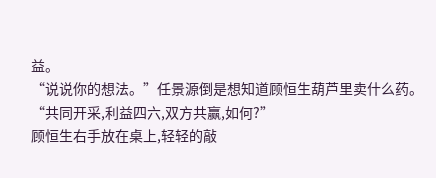益。
“说说你的想法。”任景源倒是想知道顾恒生葫芦里卖什么药。
“共同开采,利益四六,双方共赢,如何?”
顾恒生右手放在桌上,轻轻的敲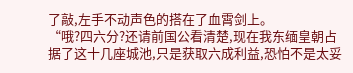了敲,左手不动声色的搭在了血霄剑上。
“哦?四六分?还请前国公看清楚,现在我东缅皇朝占据了这十几座城池,只是获取六成利益,恐怕不是太妥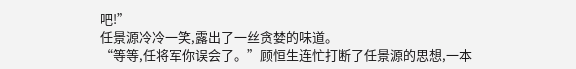吧!”
任景源冷冷一笑,露出了一丝贪婪的味道。
“等等,任将军你误会了。”顾恒生连忙打断了任景源的思想,一本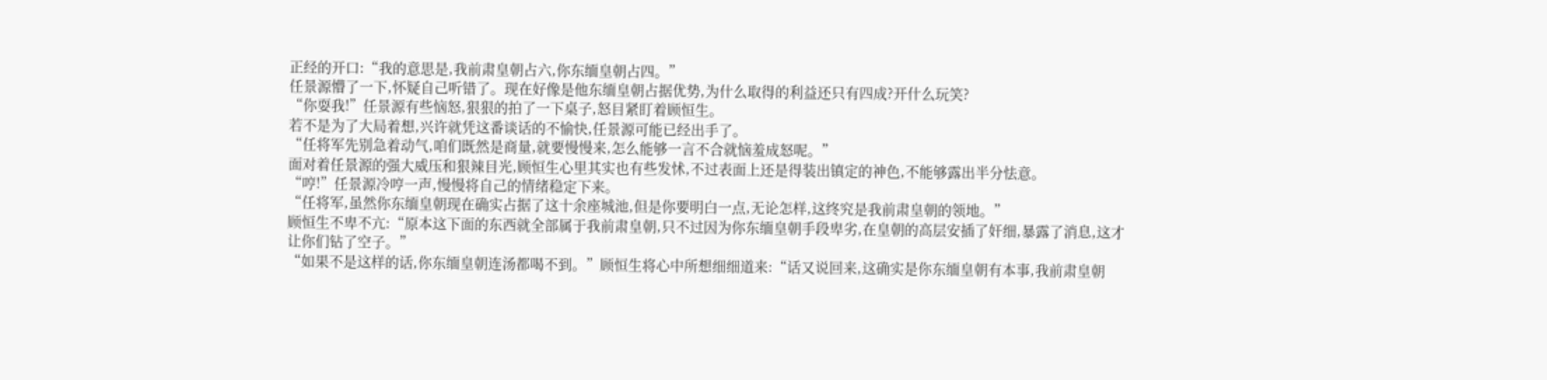正经的开口:“我的意思是,我前肃皇朝占六,你东缅皇朝占四。”
任景源懵了一下,怀疑自己听错了。现在好像是他东缅皇朝占据优势,为什么取得的利益还只有四成?开什么玩笑?
“你耍我!”任景源有些恼怒,狠狠的拍了一下桌子,怒目紧盯着顾恒生。
若不是为了大局着想,兴许就凭这番谈话的不愉快,任景源可能已经出手了。
“任将军先别急着动气,咱们既然是商量,就要慢慢来,怎么能够一言不合就恼羞成怒呢。”
面对着任景源的强大威压和狠辣目光,顾恒生心里其实也有些发怵,不过表面上还是得装出镇定的神色,不能够露出半分怯意。
“哼!”任景源冷哼一声,慢慢将自己的情绪稳定下来。
“任将军,虽然你东缅皇朝现在确实占据了这十余座城池,但是你要明白一点,无论怎样,这终究是我前肃皇朝的领地。”
顾恒生不卑不亢:“原本这下面的东西就全部属于我前肃皇朝,只不过因为你东缅皇朝手段卑劣,在皇朝的高层安插了奸细,暴露了消息,这才让你们钻了空子。”
“如果不是这样的话,你东缅皇朝连汤都喝不到。”顾恒生将心中所想细细道来:“话又说回来,这确实是你东缅皇朝有本事,我前肃皇朝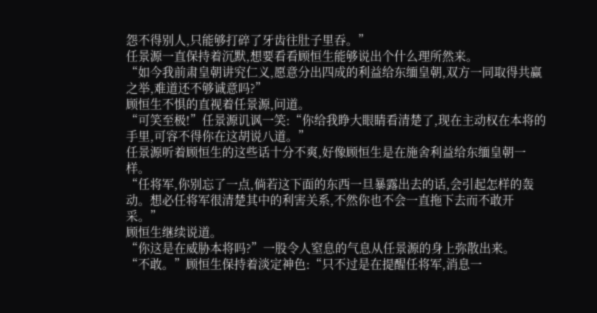怨不得别人,只能够打碎了牙齿往肚子里吞。”
任景源一直保持着沉默,想要看看顾恒生能够说出个什么理所然来。
“如今我前肃皇朝讲究仁义,愿意分出四成的利益给东缅皇朝,双方一同取得共赢之举,难道还不够诚意吗?”
顾恒生不惧的直视着任景源,问道。
“可笑至极!”任景源讥讽一笑:“你给我睁大眼睛看清楚了,现在主动权在本将的手里,可容不得你在这胡说八道。”
任景源听着顾恒生的这些话十分不爽,好像顾恒生是在施舍利益给东缅皇朝一样。
“任将军,你别忘了一点,倘若这下面的东西一旦暴露出去的话,会引起怎样的轰动。想必任将军很清楚其中的利害关系,不然你也不会一直拖下去而不敢开采。”
顾恒生继续说道。
“你这是在威胁本将吗?”一股令人窒息的气息从任景源的身上弥散出来。
“不敢。”顾恒生保持着淡定神色:“只不过是在提醒任将军,消息一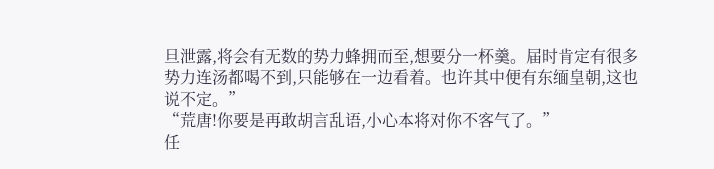旦泄露,将会有无数的势力蜂拥而至,想要分一杯羹。届时肯定有很多势力连汤都喝不到,只能够在一边看着。也许其中便有东缅皇朝,这也说不定。”
“荒唐!你要是再敢胡言乱语,小心本将对你不客气了。”
任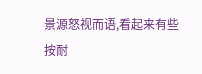景源怒视而语,看起来有些按耐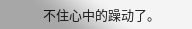不住心中的躁动了。